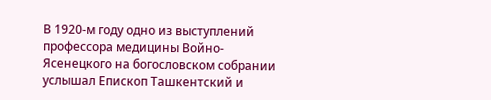В 1920-м году одно из выступлений профессора медицины Войно-Ясенецкого на богословском собрании услышал Епископ Ташкентский и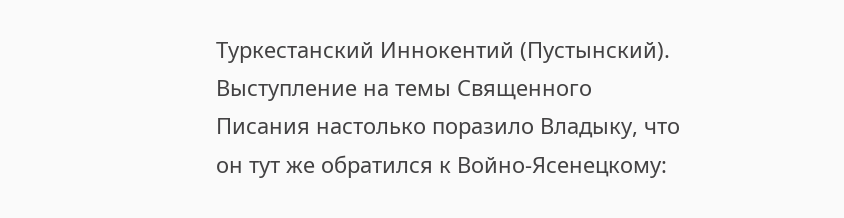Туркестанский Иннокентий (Пустынский). Выступление на темы Священного Писания настолько поразило Владыку, что он тут же обратился к Войно-Ясенецкому: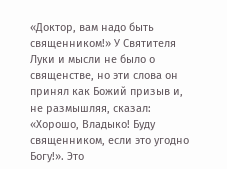«Доктор, вам надо быть священником!» У Святителя Луки и мысли не было о священстве, но эти слова он принял как Божий призыв и, не размышляя, сказал: «Хорошо, Владыко! Буду священником, если это угодно Богу!». Это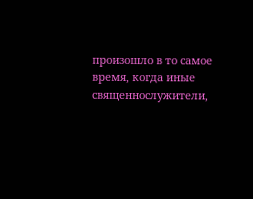произошло в то самое время, когда иные священнослужители,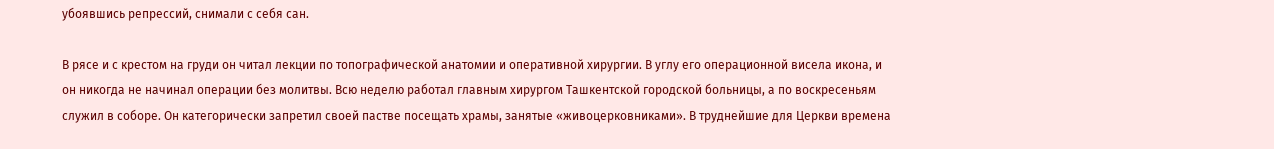убоявшись репрессий, снимали с себя сан.

В рясе и с крестом на груди он читал лекции по топографической анатомии и оперативной хирургии. В углу его операционной висела икона, и он никогда не начинал операции без молитвы. Всю неделю работал главным хирургом Ташкентской городской больницы, а по воскресеньям служил в соборе. Он категорически запретил своей пастве посещать храмы, занятые «живоцерковниками». В труднейшие для Церкви времена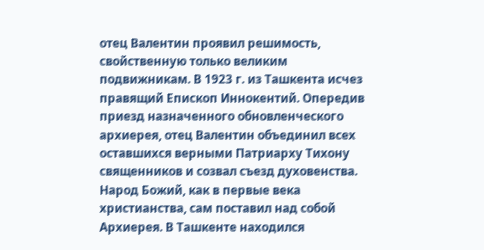отец Валентин проявил решимость, свойственную только великим подвижникам. В 1923 г. из Ташкента исчез правящий Епископ Иннокентий. Опередив приезд назначенного обновленческого архиерея, отец Валентин объединил всех оставшихся верными Патриарху Тихону священников и созвал съезд духовенства. Народ Божий, как в первые века христианства, сам поставил над собой Архиерея. В Ташкенте находился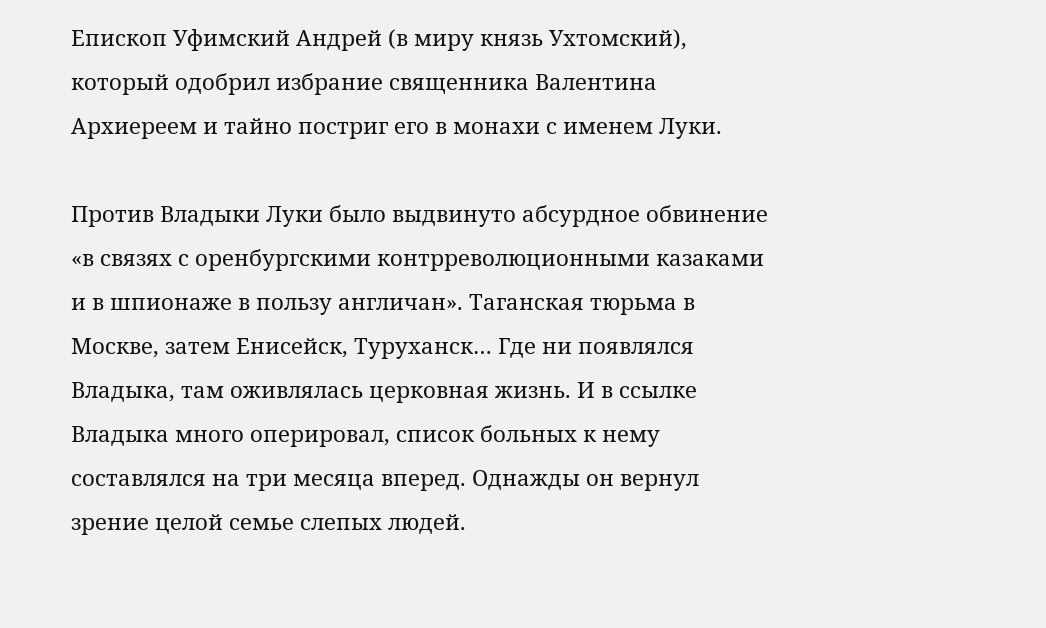Епископ Уфимский Андрей (в миру князь Ухтомский), который одобрил избрание священника Валентина Архиереем и тайно постриг его в монахи с именем Луки.

Против Владыки Луки было выдвинуто абсурдное обвинение «в связях с оренбургскими контрреволюционными казаками и в шпионаже в пользу англичан». Таганская тюрьма в Москве, затем Енисейск, Туруханск… Где ни появлялся Владыка, там оживлялась церковная жизнь. И в ссылке Владыка много оперировал, список больных к нему составлялся на три месяца вперед. Однажды он вернул зрение целой семье слепых людей.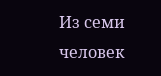Из семи человек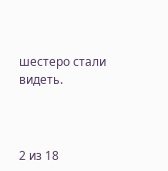шестеро стали видеть.



2 из 18